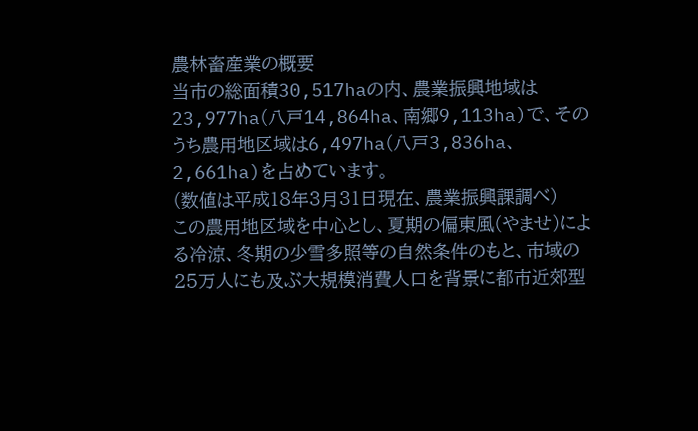農林畜産業の概要
当市の総面積30,517haの内、農業振興地域は23,977ha(八戸14,864ha、南郷9,113ha)で、そのうち農用地区域は6,497ha(八戸3,836ha、2,661ha)を占めています。
(数値は平成18年3月31日現在、農業振興課調べ)
この農用地区域を中心とし、夏期の偏東風(やませ)による冷涼、冬期の少雪多照等の自然条件のもと、市域の25万人にも及ぶ大規模消費人口を背景に都市近郊型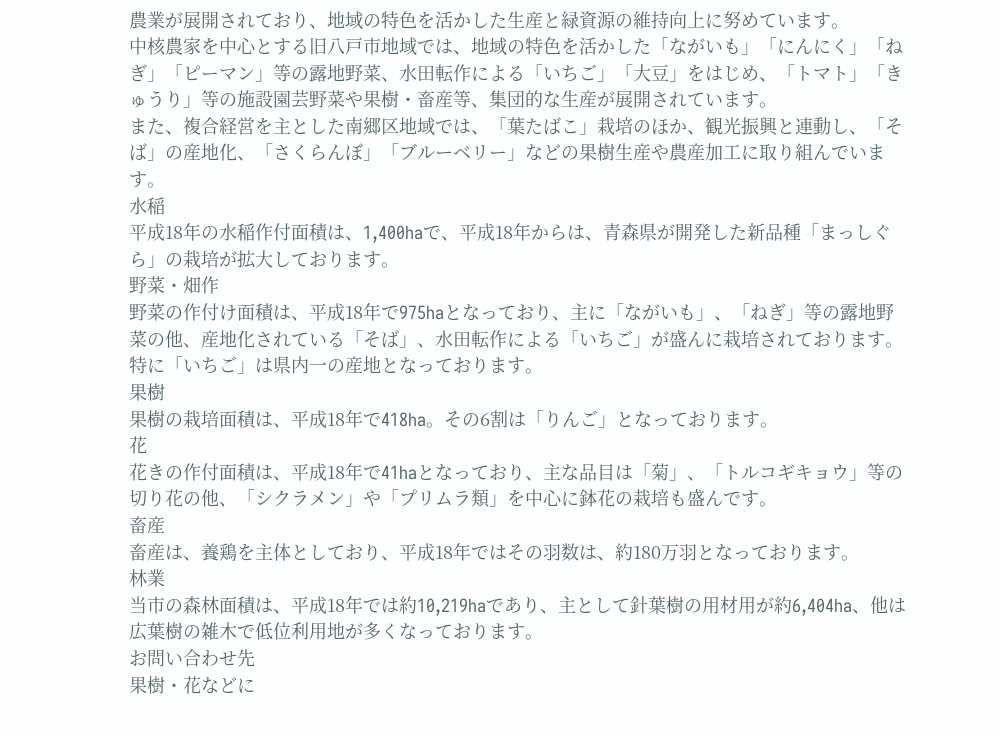農業が展開されており、地域の特色を活かした生産と緑資源の維持向上に努めています。
中核農家を中心とする旧八戸市地域では、地域の特色を活かした「ながいも」「にんにく」「ねぎ」「ピーマン」等の露地野菜、水田転作による「いちご」「大豆」をはじめ、「トマト」「きゅうり」等の施設園芸野菜や果樹・畜産等、集団的な生産が展開されています。
また、複合経営を主とした南郷区地域では、「葉たばこ」栽培のほか、観光振興と連動し、「そば」の産地化、「さくらんぼ」「ブルーベリー」などの果樹生産や農産加工に取り組んでいます。
水稲
平成18年の水稲作付面積は、1,400haで、平成18年からは、青森県が開発した新品種「まっしぐら」の栽培が拡大しております。
野菜・畑作
野菜の作付け面積は、平成18年で975haとなっており、主に「ながいも」、「ねぎ」等の露地野菜の他、産地化されている「そば」、水田転作による「いちご」が盛んに栽培されております。特に「いちご」は県内一の産地となっております。
果樹
果樹の栽培面積は、平成18年で418ha。その6割は「りんご」となっております。
花
花きの作付面積は、平成18年で41haとなっており、主な品目は「菊」、「トルコギキョウ」等の切り花の他、「シクラメン」や「プリムラ類」を中心に鉢花の栽培も盛んです。
畜産
畜産は、養鶏を主体としており、平成18年ではその羽数は、約180万羽となっております。
林業
当市の森林面積は、平成18年では約10,219haであり、主として針葉樹の用材用が約6,404ha、他は広葉樹の雑木で低位利用地が多くなっております。
お問い合わせ先
果樹・花などに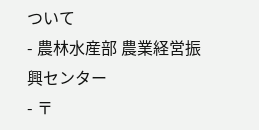ついて
- 農林水産部 農業経営振興センター
- 〒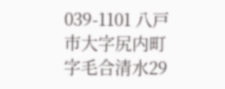039-1101 八戸市大字尻内町字毛合清水29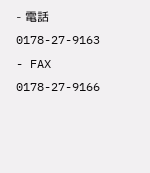- 電話 0178-27-9163
- FAX 0178-27-9166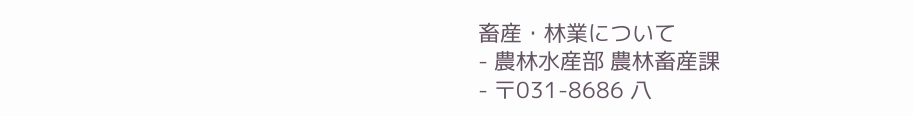畜産・林業について
- 農林水産部 農林畜産課
- 〒031-8686 八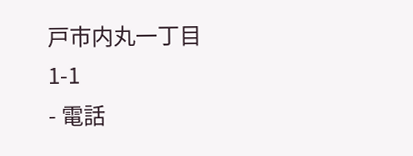戸市内丸一丁目1-1
- 電話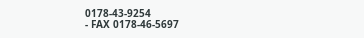0178-43-9254
- FAX 0178-46-5697